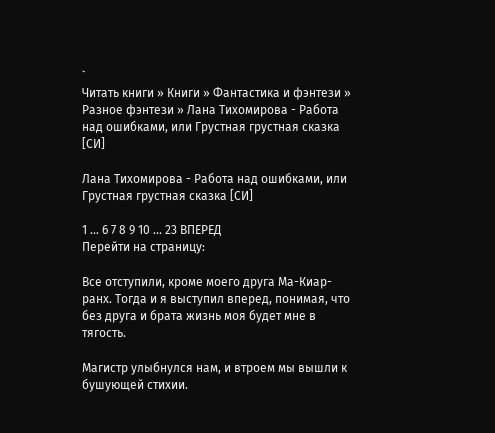`
Читать книги » Книги » Фантастика и фэнтези » Разное фэнтези » Лана Тихомирова - Работа над ошибками, или Грустная грустная сказка [СИ]

Лана Тихомирова - Работа над ошибками, или Грустная грустная сказка [СИ]

1 ... 6 7 8 9 10 ... 23 ВПЕРЕД
Перейти на страницу:

Все отступили, кроме моего друга Ма-Киар-ранх. Тогда и я выступил вперед, понимая, что без друга и брата жизнь моя будет мне в тягость.

Магистр улыбнулся нам, и втроем мы вышли к бушующей стихии.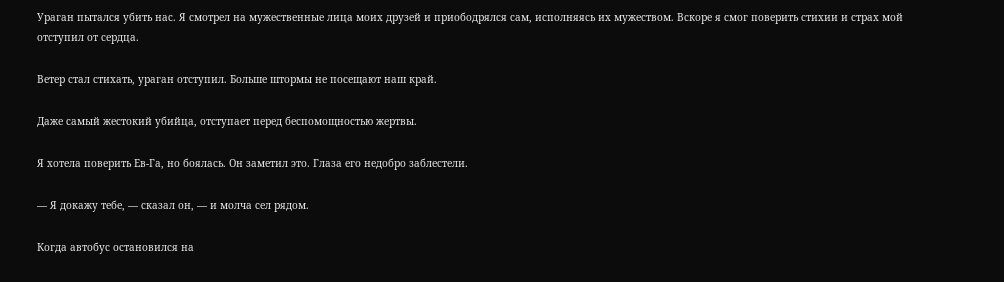Ураган пытался убить нас. Я смотрел на мужественные лица моих друзей и приободрялся сам, исполняясь их мужеством. Вскоре я смог поверить стихии и страх мой отступил от сердца.

Ветер стал стихать, ураган отступил. Больше штормы не посещают наш край.

Даже самый жестокий убийца, отступает перед беспомощностью жертвы.

Я хотела поверить Ев-Га, но боялась. Он заметил это. Глаза его недобро заблестели.

— Я докажу тебе, — сказал он, — и молча сел рядом.

Когда автобус остановился на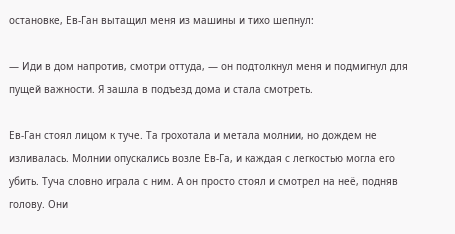остановке, Ев-Ган вытащил меня из машины и тихо шепнул:

— Иди в дом напротив, смотри оттуда, — он подтолкнул меня и подмигнул для пущей важности. Я зашла в подъезд дома и стала смотреть.

Ев-Ган стоял лицом к туче. Та грохотала и метала молнии, но дождем не изливалась. Молнии опускались возле Ев-Га, и каждая с легкостью могла его убить. Туча словно играла с ним. А он просто стоял и смотрел на неё, подняв голову. Они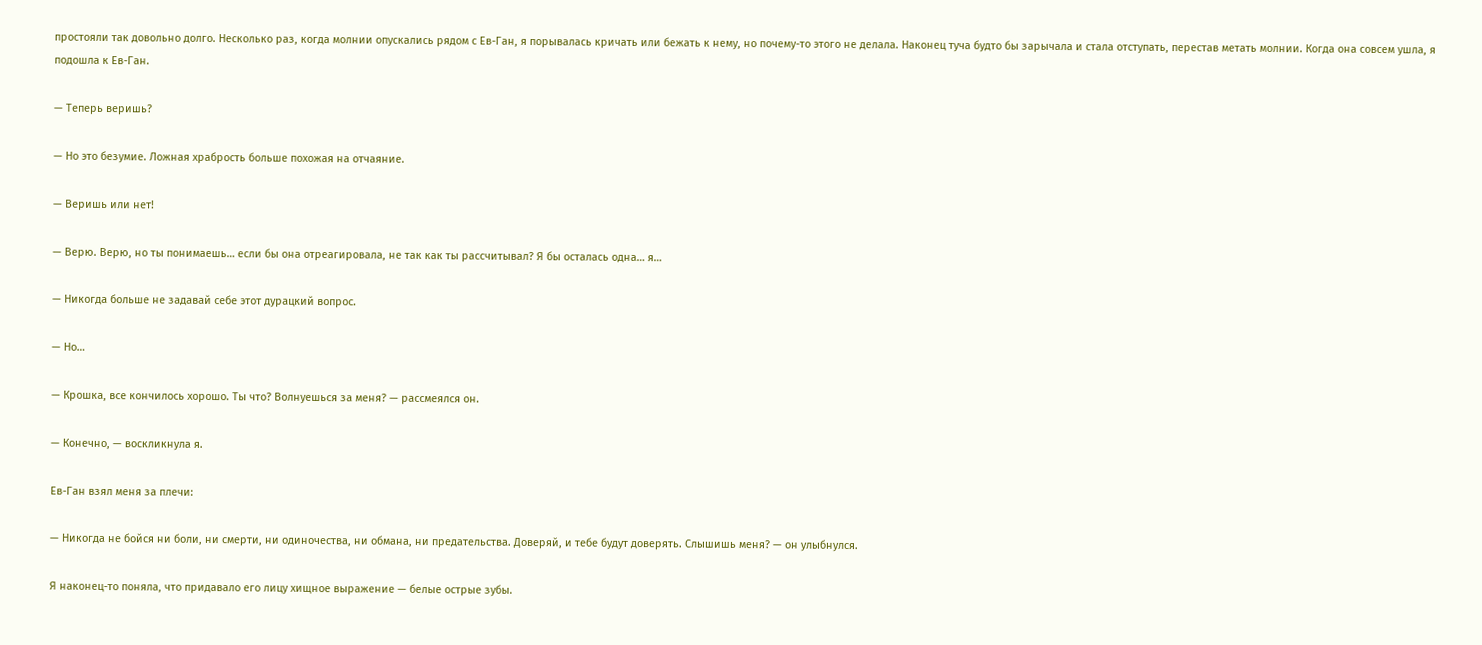простояли так довольно долго. Несколько раз, когда молнии опускались рядом с Ев-Ган, я порывалась кричать или бежать к нему, но почему-то этого не делала. Наконец туча будто бы зарычала и стала отступать, перестав метать молнии. Когда она совсем ушла, я подошла к Ев-Ган.

— Теперь веришь?

— Но это безумие. Ложная храбрость больше похожая на отчаяние.

— Веришь или нет!

— Верю. Верю, но ты понимаешь… если бы она отреагировала, не так как ты рассчитывал? Я бы осталась одна… я…

— Никогда больше не задавай себе этот дурацкий вопрос.

— Но…

— Крошка, все кончилось хорошо. Ты что? Волнуешься за меня? — рассмеялся он.

— Конечно, — воскликнула я.

Ев-Ган взял меня за плечи:

— Никогда не бойся ни боли, ни смерти, ни одиночества, ни обмана, ни предательства. Доверяй, и тебе будут доверять. Слышишь меня? — он улыбнулся.

Я наконец-то поняла, что придавало его лицу хищное выражение — белые острые зубы.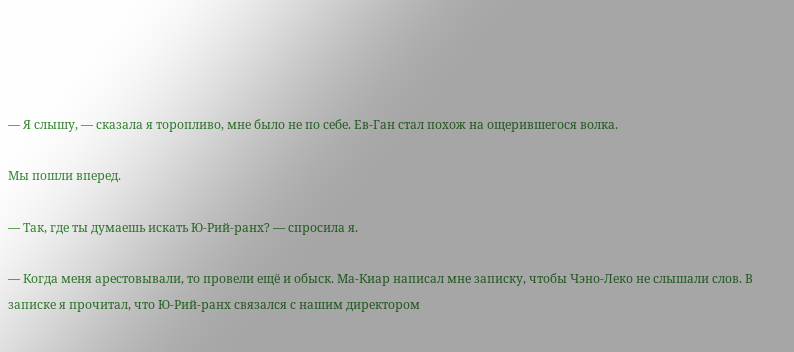— Я слышу, — сказала я торопливо, мне было не по себе. Ев-Ган стал похож на ощерившегося волка.

Мы пошли вперед.

— Так, где ты думаешь искать Ю-Рий-ранх? — спросила я.

— Когда меня арестовывали, то провели ещё и обыск. Ма-Киар написал мне записку, чтобы Чэно-Леко не слышали слов. В записке я прочитал, что Ю-Рий-ранх связался с нашим директором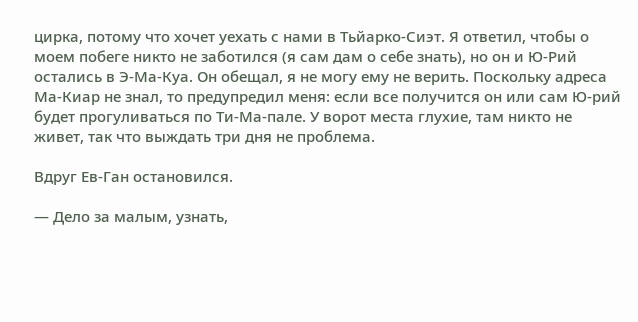цирка, потому что хочет уехать с нами в Тьйарко-Сиэт. Я ответил, чтобы о моем побеге никто не заботился (я сам дам о себе знать), но он и Ю-Рий остались в Э-Ма-Куа. Он обещал, я не могу ему не верить. Поскольку адреса Ма-Киар не знал, то предупредил меня: если все получится он или сам Ю-рий будет прогуливаться по Ти-Ма-пале. У ворот места глухие, там никто не живет, так что выждать три дня не проблема.

Вдруг Ев-Ган остановился.

— Дело за малым, узнать,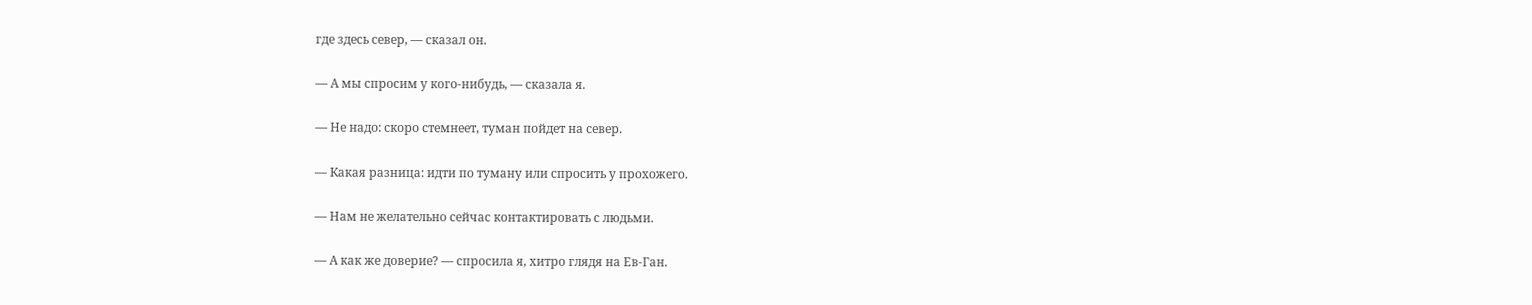где здесь север, — сказал он.

— А мы спросим у кого-нибудь, — сказала я.

— Не надо: скоро стемнеет, туман пойдет на север.

— Какая разница: идти по туману или спросить у прохожего.

— Нам не желательно сейчас контактировать с людьми.

— А как же доверие? — спросила я, хитро глядя на Ев-Ган.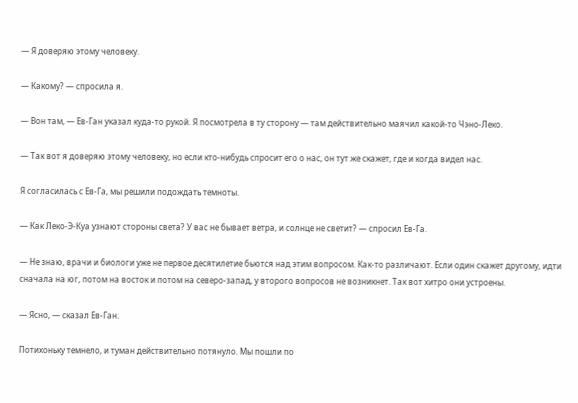— Я доверяю этому человеку.

— Какому? — спросила я.

— Вон там, — Ев-Ган указал куда-то рукой. Я посмотрела в ту сторону — там действительно маячил какой-то Чэно-Леко.

— Так вот я доверяю этому человеку, но если кто-нибудь спросит его о нас, он тут же скажет, где и когда видел нас.

Я согласилась с Ев-Га, мы решили подождать темноты.

— Как Леко-Э-Куа узнают стороны света? У вас не бывает ветра, и солнце не светит? — спросил Ев-Га.

— Не знаю, врачи и биологи уже не первое десятилетие бьются над этим вопросом. Как-то различают. Если один скажет другому, идти сначала на юг, потом на восток и потом на северо-запад, у второго вопросов не возникнет. Так вот хитро они устроены.

— Ясно, — сказал Ев-Ган.

Потихоньку темнело, и туман действительно потянуло. Мы пошли по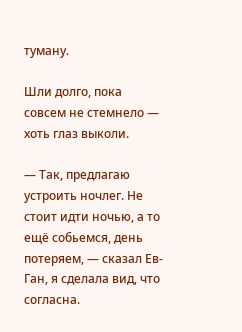туману.

Шли долго, пока совсем не стемнело — хоть глаз выколи.

— Так, предлагаю устроить ночлег. Не стоит идти ночью, а то ещё собьемся, день потеряем, — сказал Ев-Ган, я сделала вид, что согласна.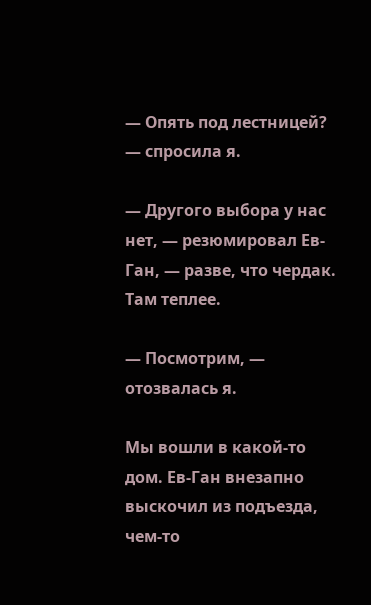— Опять под лестницей? — спросила я.

— Другого выбора у нас нет, — резюмировал Ев-Ган, — разве, что чердак. Там теплее.

— Посмотрим, — отозвалась я.

Мы вошли в какой-то дом. Ев-Ган внезапно выскочил из подъезда, чем-то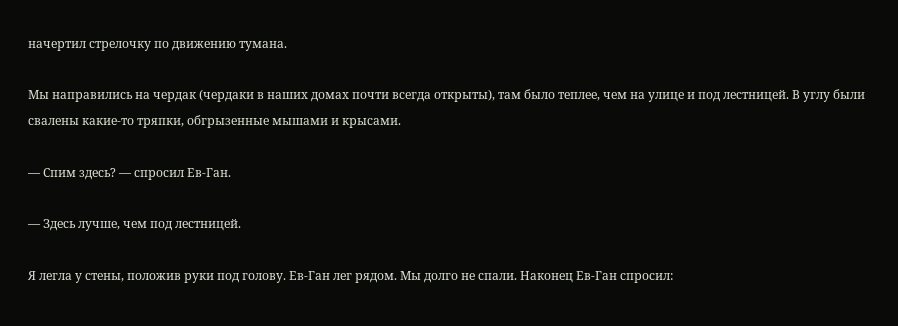начертил стрелочку по движению тумана.

Мы направились на чердак (чердаки в наших домах почти всегда открыты), там было теплее, чем на улице и под лестницей. В углу были свалены какие-то тряпки, обгрызенные мышами и крысами.

— Спим здесь? — спросил Ев-Ган.

— Здесь лучше, чем под лестницей.

Я легла у стены, положив руки под голову. Ев-Ган лег рядом. Мы долго не спали. Наконец Ев-Ган спросил: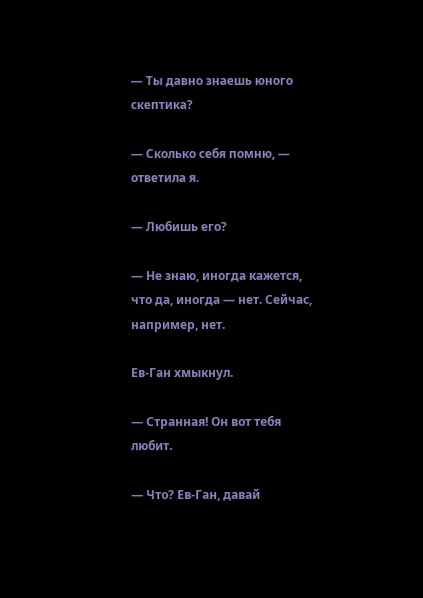— Ты давно знаешь юного скептика?

— Сколько себя помню, — ответила я.

— Любишь его?

— Не знаю, иногда кажется, что да, иногда — нет. Сейчас, например, нет.

Ев-Ган хмыкнул.

— Странная! Он вот тебя любит.

— Что? Ев-Ган, давай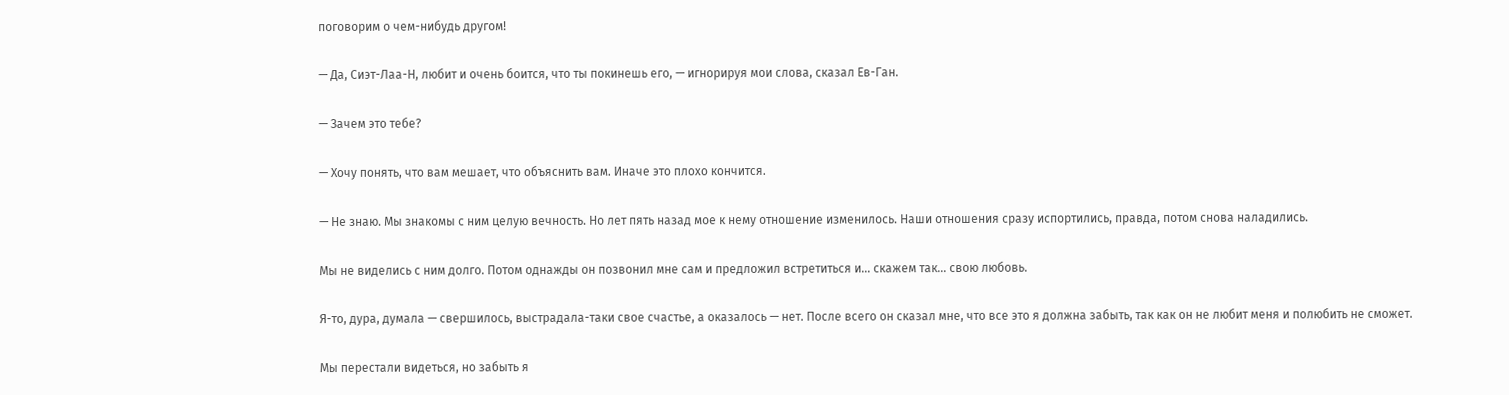поговорим о чем-нибудь другом!

— Да, Сиэт-Лаа-Н, любит и очень боится, что ты покинешь его, — игнорируя мои слова, сказал Ев-Ган.

— Зачем это тебе?

— Хочу понять, что вам мешает, что объяснить вам. Иначе это плохо кончится.

— Не знаю. Мы знакомы с ним целую вечность. Но лет пять назад мое к нему отношение изменилось. Наши отношения сразу испортились, правда, потом снова наладились.

Мы не виделись с ним долго. Потом однажды он позвонил мне сам и предложил встретиться и… скажем так… свою любовь.

Я-то, дура, думала — свершилось, выстрадала-таки свое счастье, а оказалось — нет. После всего он сказал мне, что все это я должна забыть, так как он не любит меня и полюбить не сможет.

Мы перестали видеться, но забыть я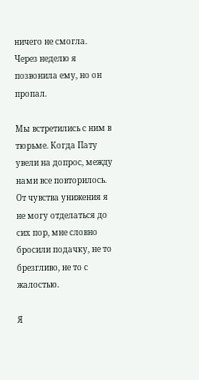ничего не смогла. Через неделю я позвонила ему, но он пропал.

Мы встретились с ним в тюрьме. Когда Пату увели на допрос, между нами все повторилось. От чувства унижения я не могу отделаться до сих пор, мне словно бросили подачку, не то брезгливо, не то с жалостью.

Я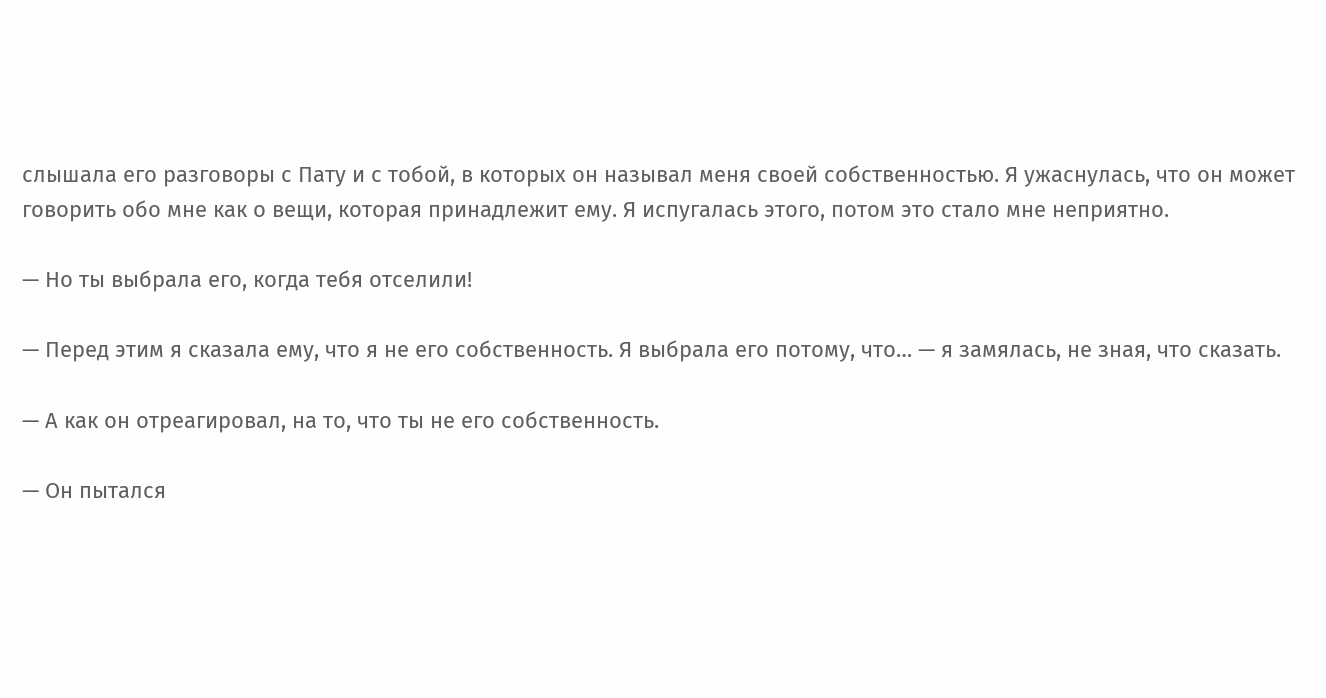слышала его разговоры с Пату и с тобой, в которых он называл меня своей собственностью. Я ужаснулась, что он может говорить обо мне как о вещи, которая принадлежит ему. Я испугалась этого, потом это стало мне неприятно.

— Но ты выбрала его, когда тебя отселили!

— Перед этим я сказала ему, что я не его собственность. Я выбрала его потому, что… — я замялась, не зная, что сказать.

— А как он отреагировал, на то, что ты не его собственность.

— Он пытался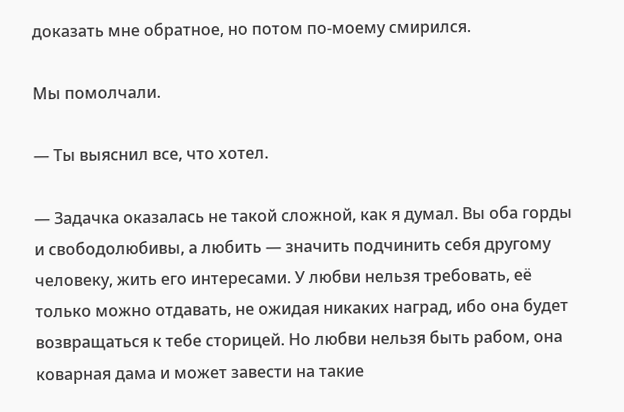доказать мне обратное, но потом по-моему смирился.

Мы помолчали.

— Ты выяснил все, что хотел.

— Задачка оказалась не такой сложной, как я думал. Вы оба горды и свободолюбивы, а любить — значить подчинить себя другому человеку, жить его интересами. У любви нельзя требовать, её только можно отдавать, не ожидая никаких наград, ибо она будет возвращаться к тебе сторицей. Но любви нельзя быть рабом, она коварная дама и может завести на такие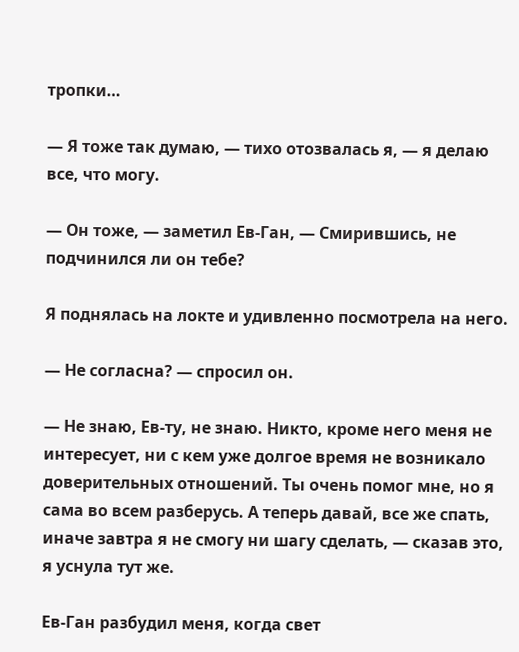тропки…

— Я тоже так думаю, — тихо отозвалась я, — я делаю все, что могу.

— Он тоже, — заметил Ев-Ган, — Смирившись, не подчинился ли он тебе?

Я поднялась на локте и удивленно посмотрела на него.

— Не согласна? — спросил он.

— Не знаю, Ев-ту, не знаю. Никто, кроме него меня не интересует, ни с кем уже долгое время не возникало доверительных отношений. Ты очень помог мне, но я сама во всем разберусь. А теперь давай, все же спать, иначе завтра я не смогу ни шагу сделать, — сказав это, я уснула тут же.

Ев-Ган разбудил меня, когда свет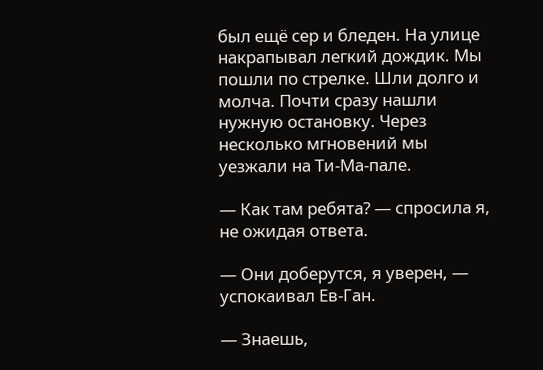был ещё сер и бледен. На улице накрапывал легкий дождик. Мы пошли по стрелке. Шли долго и молча. Почти сразу нашли нужную остановку. Через несколько мгновений мы уезжали на Ти-Ма-пале.

— Как там ребята? — спросила я, не ожидая ответа.

— Они доберутся, я уверен, — успокаивал Ев-Ган.

— Знаешь,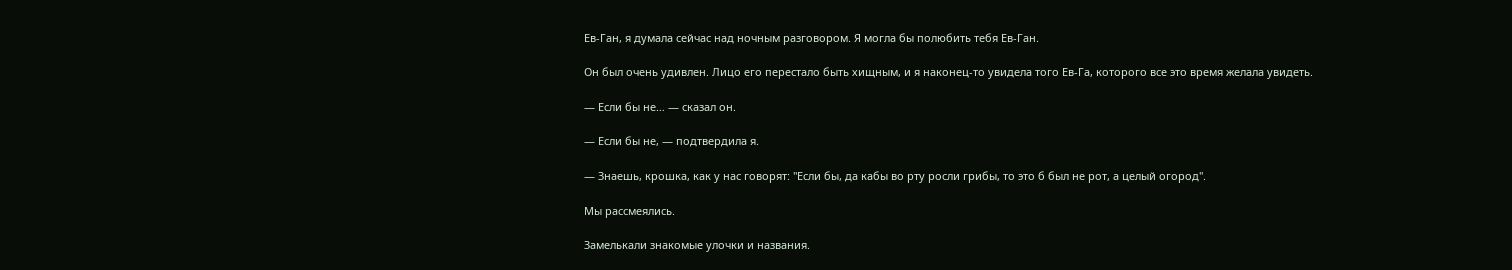Ев-Ган, я думала сейчас над ночным разговором. Я могла бы полюбить тебя Ев-Ган.

Он был очень удивлен. Лицо его перестало быть хищным, и я наконец-то увидела того Ев-Га, которого все это время желала увидеть.

— Если бы не… — сказал он.

— Если бы не, — подтвердила я.

— Знаешь, крошка, как у нас говорят: "Если бы, да кабы во рту росли грибы, то это б был не рот, а целый огород".

Мы рассмеялись.

Замелькали знакомые улочки и названия.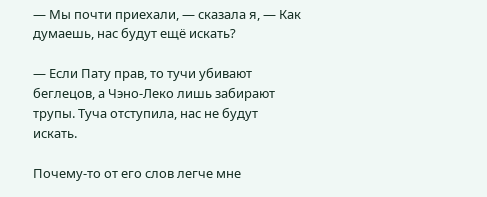— Мы почти приехали, — сказала я, — Как думаешь, нас будут ещё искать?

— Если Пату прав, то тучи убивают беглецов, а Чэно-Леко лишь забирают трупы. Туча отступила, нас не будут искать.

Почему-то от его слов легче мне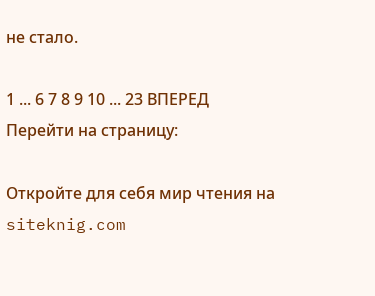не стало.

1 ... 6 7 8 9 10 ... 23 ВПЕРЕД
Перейти на страницу:

Откройте для себя мир чтения на siteknig.com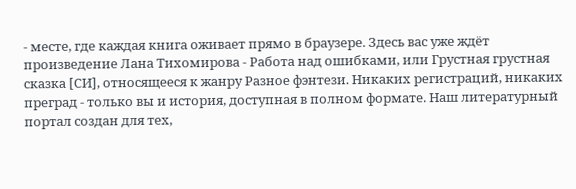- месте, где каждая книга оживает прямо в браузере. Здесь вас уже ждёт произведение Лана Тихомирова - Работа над ошибками, или Грустная грустная сказка [СИ], относящееся к жанру Разное фэнтези. Никаких регистраций, никаких преград - только вы и история, доступная в полном формате. Наш литературный портал создан для тех,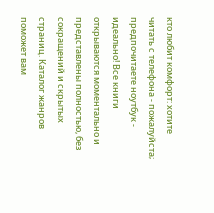кто любит комфорт: хотите читать с телефона - пожалуйста; предпочитаете ноутбук - идеально! Все книги открываются моментально и представлены полностью, без сокращений и скрытых страниц. Каталог жанров поможет вам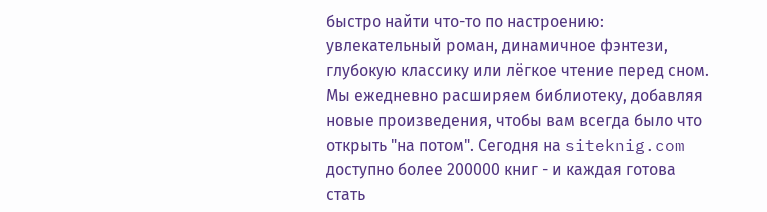быстро найти что-то по настроению: увлекательный роман, динамичное фэнтези, глубокую классику или лёгкое чтение перед сном. Мы ежедневно расширяем библиотеку, добавляя новые произведения, чтобы вам всегда было что открыть "на потом". Сегодня на siteknig.com доступно более 200000 книг - и каждая готова стать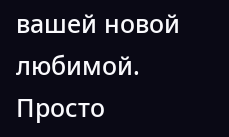вашей новой любимой. Просто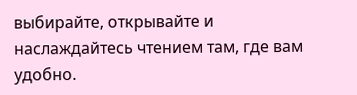выбирайте, открывайте и наслаждайтесь чтением там, где вам удобно.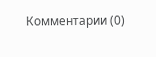Комментарии (0)